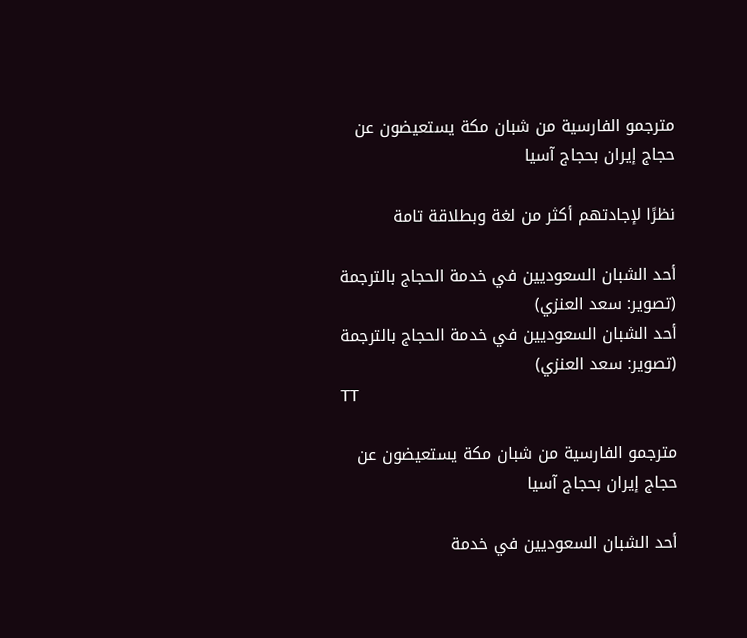مترجمو الفارسية من شبان مكة يستعيضون عن حجاج إيران بحجاج آسيا

نظرًا لإجادتهم أكثر من لغة وبطلاقة تامة

أحد الشبان السعوديين في خدمة الحجاج بالترجمة (تصوير: سعد العنزي)
أحد الشبان السعوديين في خدمة الحجاج بالترجمة (تصوير: سعد العنزي)
TT

مترجمو الفارسية من شبان مكة يستعيضون عن حجاج إيران بحجاج آسيا

أحد الشبان السعوديين في خدمة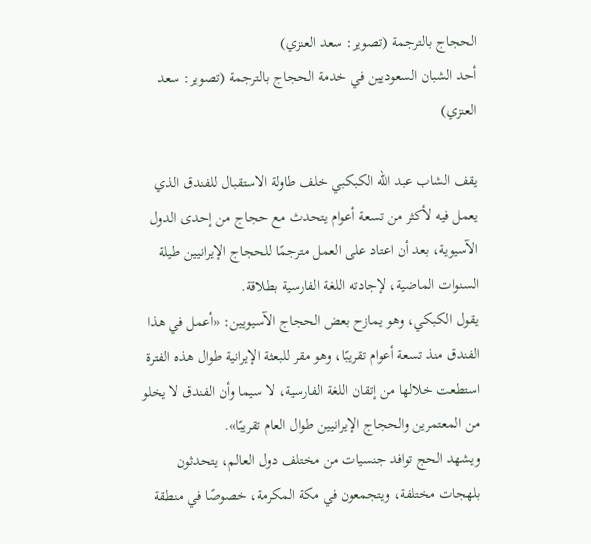الحجاج بالترجمة (تصوير: سعد العنزي)
أحد الشبان السعوديين في خدمة الحجاج بالترجمة (تصوير: سعد العنزي)

يقف الشاب عبد الله الكبكبي خلف طاولة الاستقبال للفندق الذي يعمل فيه لأكثر من تسعة أعوام يتحدث مع حجاج من إحدى الدول الآسيوية، بعد أن اعتاد على العمل مترجمًا للحجاج الإيرانيين طيلة السنوات الماضية، لإجادته اللغة الفارسية بطلاقة.
يقول الكبكي، وهو يمازح بعض الحجاج الآسيويين: «أعمل في هذا الفندق منذ تسعة أعوام تقريبًا، وهو مقر للبعثة الإيرانية طوال هذه الفترة استطعت خلالها من إتقان اللغة الفارسية، لا سيما وأن الفندق لا يخلو من المعتمرين والحجاج الإيرانيين طوال العام تقريبًا».
ويشهد الحج توافد جنسيات من مختلف دول العالم، يتحدثون بلهجات مختلفة، ويتجمعون في مكة المكرمة، خصوصًا في منطقة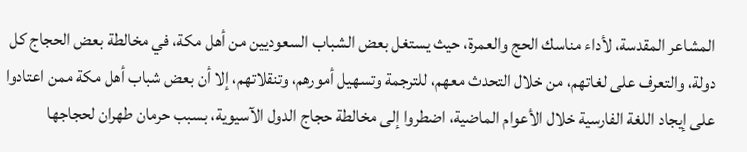المشاعر المقدسة، لأداء مناسك الحج والعمرة، حيث يستغل بعض الشباب السعوديين من أهل مكة، في مخالطة بعض الحجاج كل دولة، والتعرف على لغاتهم، من خلال التحدث معهم، للترجمة وتسهيل أمورهم، وتنقلاتهم، إلا أن بعض شباب أهل مكة ممن اعتادوا على إيجاد اللغة الفارسية خلال الأعوام الماضية، اضطروا إلى مخالطة حجاج الدول الآسيوية، بسبب حرمان طهران لحجاجها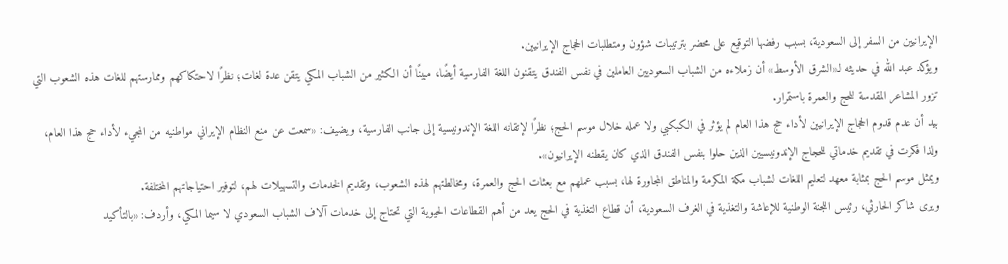الإيرانيين من السفر إلى السعودية، بسبب رفضها التوقيع على محضر بترتيبات شؤون ومتطلبات الحجاج الإيرانيين.
ويؤكد عبد الله في حديثه لـ«الشرق الأوسط» أن زملاءه من الشباب السعوديين العاملين في نفس الفندق يتقنون اللغة الفارسية أيضًا، مبينًا أن الكثير من الشباب المكي يتقن عدة لغات؛ نظرًا لاحتكاكهم وممارستهم للغات هذه الشعوب التي تزور المشاعر المقدسة للحج والعمرة باستمرار.
بيد أن عدم قدوم الحجاج الإيرانيين لأداء حج هذا العام لم يؤثر في الكبكبي ولا عمله خلال موسم الحج؛ نظرًا لإتقانه اللغة الإندونيسية إلى جانب الفارسية، ويضيف: «سمعت عن منع النظام الإيراني مواطنيه من المجيء لأداء حج هذا العام، ولذا فكرت في تقديم خدماتي للحجاج الإندونيسيين الذين حلوا بنفس الفندق الذي كان يقطنه الإيرانيون».
ويمثل موسم الحج بمثابة معهد لتعليم اللغات لشباب مكة المكرمة والمناطق المجاورة لها، بسبب عملهم مع بعثات الحج والعمرة، ومخالطتهم لهذه الشعوب، وتقديم الخدمات والتسهيلات لهم، لتوفير احتياجاتهم المختلفة.
ويرى شاكر الحارثي، رئيس اللجنة الوطنية للإعاشة والتغذية في الغرف السعودية، أن قطاع التغذية في الحج يعد من أهم القطاعات الحيوية التي تحتاج إلى خدمات آلاف الشباب السعودي لا سيما المكي، وأردف: «بالتأكيد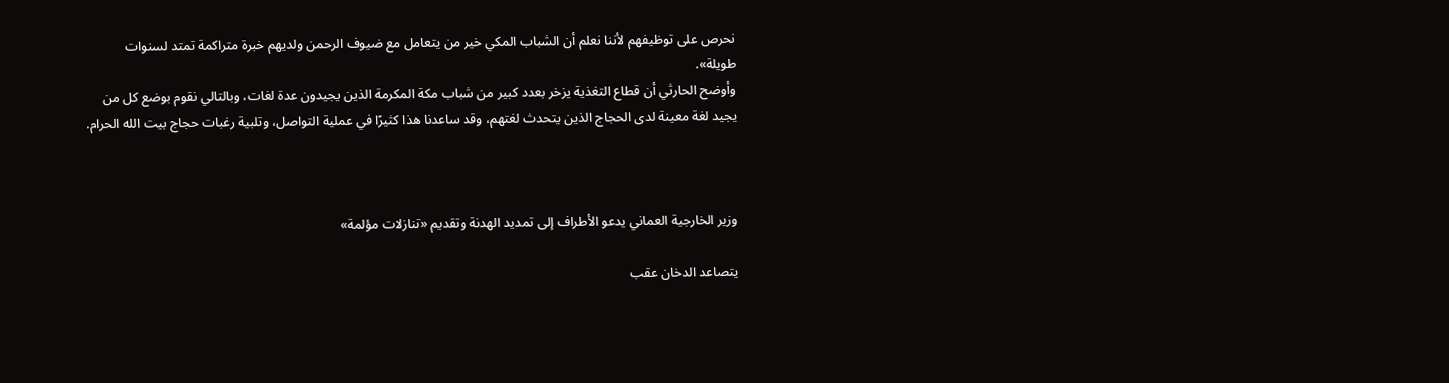نحرص على توظيفهم لأننا نعلم أن الشباب المكي خير من يتعامل مع ضيوف الرحمن ولديهم خبرة متراكمة تمتد لسنوات طويلة».
وأوضح الحارثي أن قطاع التغذية يزخر بعدد كبير من شباب مكة المكرمة الذين يجيدون عدة لغات، وبالتالي نقوم بوضع كل من يجيد لغة معينة لدى الحجاج الذين يتحدث لغتهم، وقد ساعدنا هذا كثيرًا في عملية التواصل، وتلبية رغبات حجاج بيت الله الحرام.



وزير الخارجية العماني يدعو الأطراف إلى تمديد الهدنة وتقديم «تنازلات مؤلمة»

يتصاعد الدخان عقب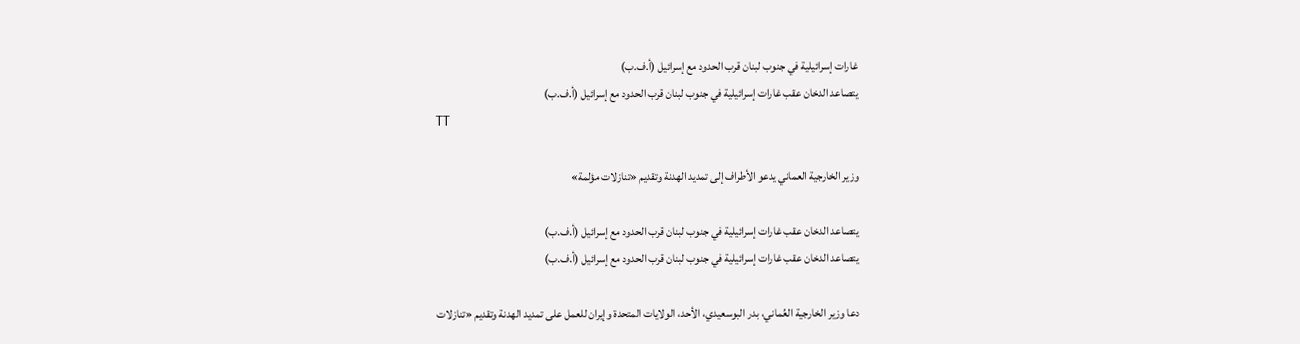غارات إسرائيلية في جنوب لبنان قرب الحدود مع إسرائيل (أ.ف.ب)
يتصاعد الدخان عقب غارات إسرائيلية في جنوب لبنان قرب الحدود مع إسرائيل (أ.ف.ب)
TT

وزير الخارجية العماني يدعو الأطراف إلى تمديد الهدنة وتقديم «تنازلات مؤلمة»

يتصاعد الدخان عقب غارات إسرائيلية في جنوب لبنان قرب الحدود مع إسرائيل (أ.ف.ب)
يتصاعد الدخان عقب غارات إسرائيلية في جنوب لبنان قرب الحدود مع إسرائيل (أ.ف.ب)

دعا وزير الخارجية العُماني، بدر البوسعيدي، الأحد، الولايات المتحدة وإيران للعمل على تمديد الهدنة وتقديم «تنازلات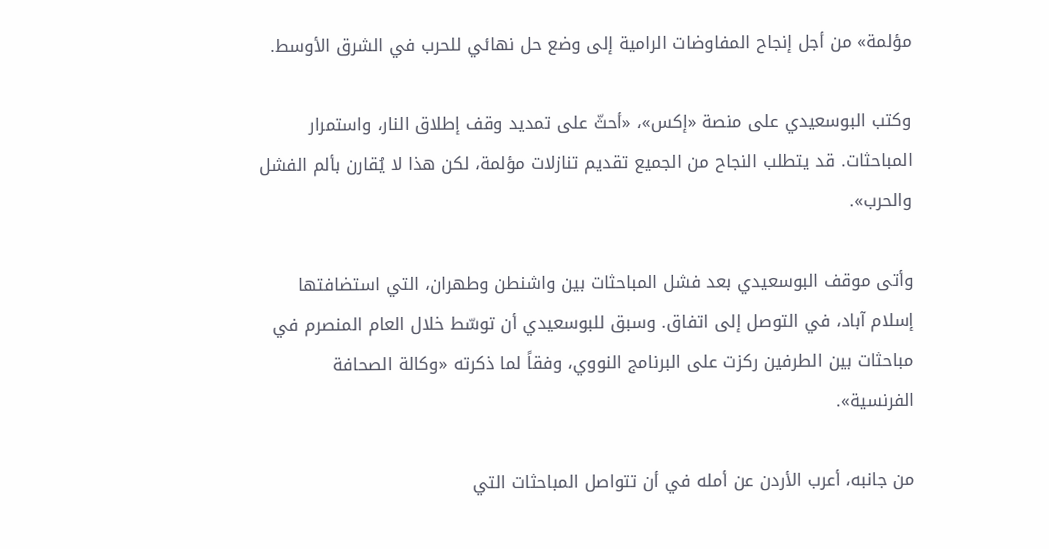مؤلمة» من أجل إنجاح المفاوضات الرامية إلى وضع حل نهائي للحرب في الشرق الأوسط.

وكتب البوسعيدي على منصة «إكس»، «أحثّ على تمديد وقف إطلاق النار، واستمرار المباحثات. قد يتطلب النجاح من الجميع تقديم تنازلات مؤلمة، لكن هذا لا يُقارن بألم الفشل والحرب».

وأتى موقف البوسعيدي بعد فشل المباحثات بين واشنطن وطهران، التي استضافتها إسلام آباد، في التوصل إلى اتفاق. وسبق للبوسعيدي أن توسّط خلال العام المنصرم في مباحثات بين الطرفين ركزت على البرنامج النووي، وفقاً لما ذكرته «وكالة الصحافة الفرنسية».

من جانبه، أعرب الأردن عن أمله في أن تتواصل المباحثات التي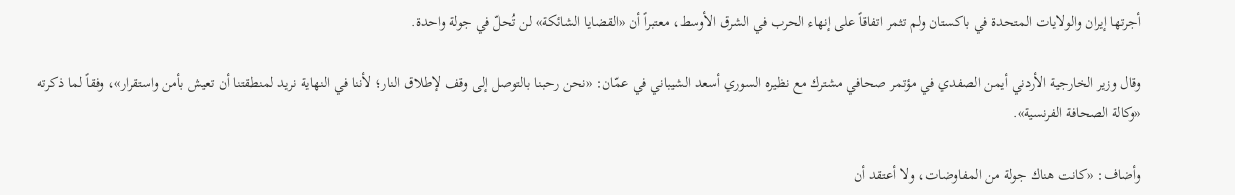أجرتها إيران والولايات المتحدة في باكستان ولم تثمر اتفاقاً على إنهاء الحرب في الشرق الأوسط، معتبراً أن «القضايا الشائكة» لن تُحلّ في جولة واحدة.

وقال وزير الخارجية الأردني أيمن الصفدي في مؤتمر صحافي مشترك مع نظيره السوري أسعد الشيباني في عمّان: «نحن رحبنا بالتوصل إلى وقف لإطلاق النار؛ لأننا في النهاية نريد لمنطقتنا أن تعيش بأمن واستقرار»، وفقاً لما ذكرته «وكالة الصحافة الفرنسية».

وأضاف: «كانت هناك جولة من المفاوضات، ولا أعتقد أن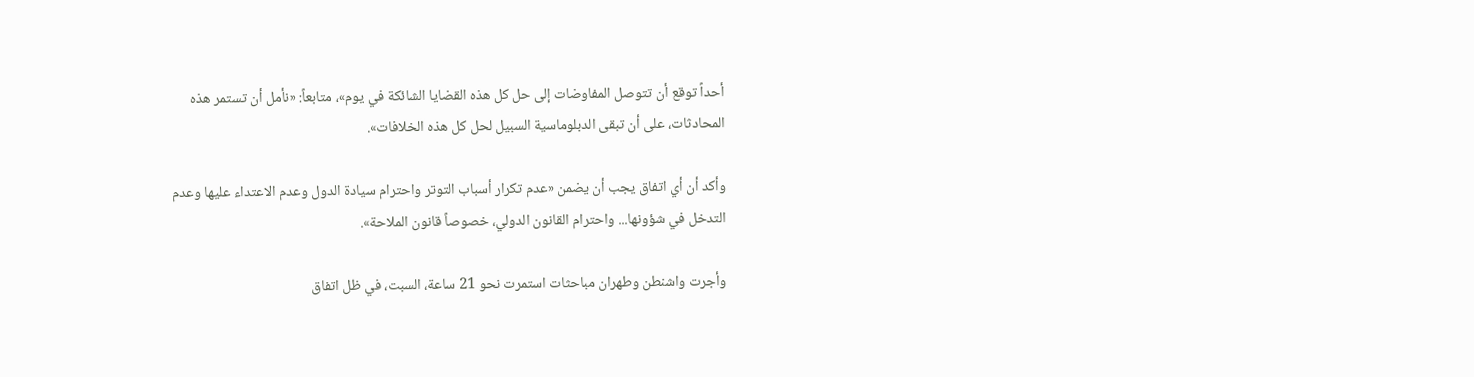أحداً توقع أن تتوصل المفاوضات إلى حل كل هذه القضايا الشائكة في يوم»، متابعاً: «نأمل أن تستمر هذه المحادثات، على أن تبقى الدبلوماسية السبيل لحل كل هذه الخلافات».

وأكد أن أي اتفاق يجب أن يضمن «عدم تكرار أسباب التوتر واحترام سيادة الدول وعدم الاعتداء عليها وعدم التدخل في شؤونها... واحترام القانون الدولي، خصوصاً قانون الملاحة».

وأجرت واشنطن وطهران مباحثات استمرت نحو 21 ساعة، السبت، في ظل اتفاق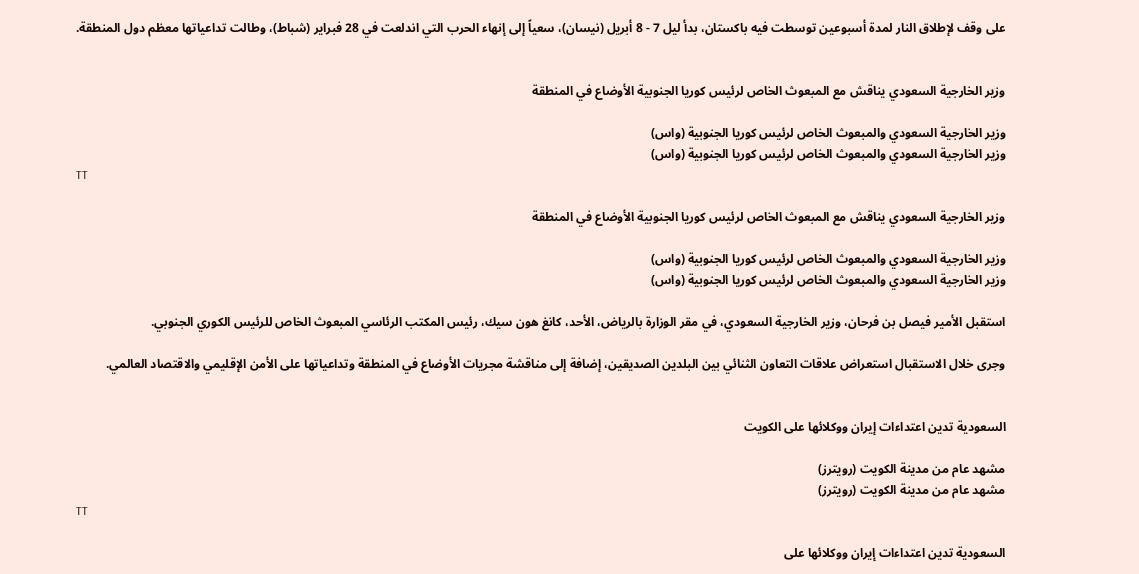على وقف لإطلاق النار لمدة أسبوعين توسطت فيه باكستان، بدأ ليل 7 - 8 أبريل (نيسان)، سعياً إلى إنهاء الحرب التي اندلعت في 28 فبراير (شباط)، وطالت تداعياتها معظم دول المنطقة.


وزير الخارجية السعودي يناقش مع المبعوث الخاص لرئيس كوريا الجنوبية الأوضاع في المنطقة

وزير الخارجية السعودي والمبعوث الخاص لرئيس كوريا الجنوبية (واس)
وزير الخارجية السعودي والمبعوث الخاص لرئيس كوريا الجنوبية (واس)
TT

وزير الخارجية السعودي يناقش مع المبعوث الخاص لرئيس كوريا الجنوبية الأوضاع في المنطقة

وزير الخارجية السعودي والمبعوث الخاص لرئيس كوريا الجنوبية (واس)
وزير الخارجية السعودي والمبعوث الخاص لرئيس كوريا الجنوبية (واس)

استقبل الأمير فيصل بن فرحان، وزير الخارجية السعودي، في مقر الوزارة بالرياض، الأحد، كانغ هون سيك، رئيس المكتب الرئاسي المبعوث الخاص للرئيس الكوري الجنوبي.

وجرى خلال الاستقبال استعراض علاقات التعاون الثنائي بين البلدين الصديقين، إضافة إلى مناقشة مجريات الأوضاع في المنطقة وتداعياتها على الأمن الإقليمي والاقتصاد العالمي.


السعودية تدين اعتداءات إيران ووكلائها على الكويت

مشهد عام من مدينة الكويت (رويترز)
مشهد عام من مدينة الكويت (رويترز)
TT

السعودية تدين اعتداءات إيران ووكلائها على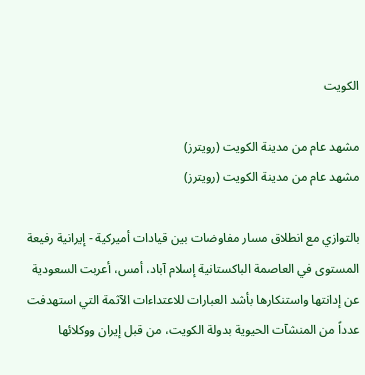الكويت

مشهد عام من مدينة الكويت (رويترز)
مشهد عام من مدينة الكويت (رويترز)

بالتوازي مع انطلاق مسار مفاوضات بين قيادات أميركية - إيرانية رفيعة المستوى في العاصمة الباكستانية إسلام آباد، أمس، أعربت السعودية عن إدانتها واستنكارها بأشد العبارات للاعتداءات الآثمة التي استهدفت عدداً من المنشآت الحيوية بدولة الكويت، من قبل إيران ووكلائها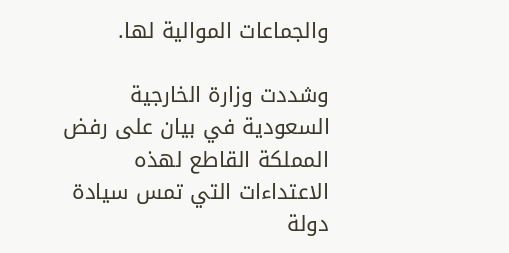والجماعات الموالية لها.

وشددت وزارة الخارجية السعودية في بيان على رفض المملكة القاطع لهذه الاعتداءات التي تمس سيادة دولة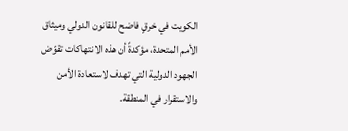الكويت في خرقٍ فاضح للقانون الدولي وميثاق الأمم المتحدة، مؤكدةً أن هذه الانتهاكات تقوّض الجهود الدولية التي تهدف لاستعادة الأمن والاستقرار في المنطقة.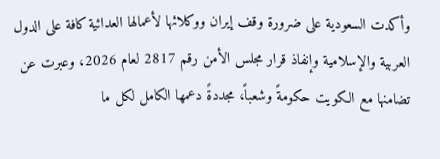وأكدت السعودية على ضرورة وقف إيران ووكلائها لأعمالها العدائية كافة على الدول العربية والإسلامية وإنفاذ قرار مجلس الأمن رقم 2817 لعام 2026، وعبرت عن تضامنها مع الكويت حكومةً وشعباً، مجددةً دعمها الكامل لكل ما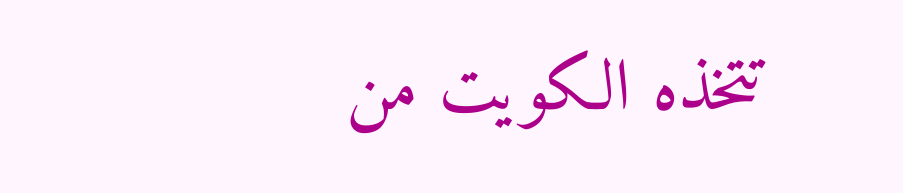تتخذه الكويت من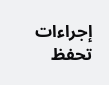إجراءات تحفظ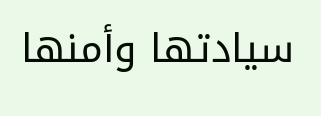سيادتها وأمنها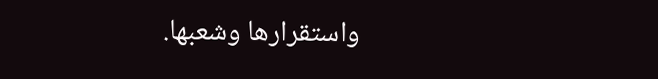واستقرارها وشعبها.